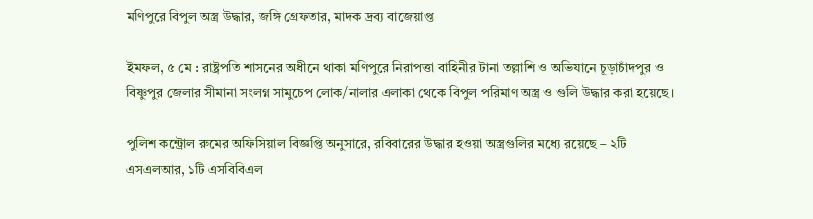মণিপুরে বিপুল অস্ত্র উদ্ধার, জঙ্গি গ্রেফতার, মাদক দ্রব্য বাজেয়াপ্ত

ইমফল, ৫ মে : রাষ্ট্রপতি শাসনের অধীনে থাকা মণিপুরে নিরাপত্তা বাহিনীর টানা তল্লাশি ও অভিযানে চূড়াচাঁদপুর ও বিষ্ণুপুর জেলার সীমানা সংলগ্ন সামুচেপ লোক/নালার এলাকা থেকে বিপুল পরিমাণ অস্ত্র ও গুলি উদ্ধার করা হয়েছে।

পুলিশ কন্ট্রোল রুমের অফিসিয়াল বিজ্ঞপ্তি অনুসারে, রবিবারের উদ্ধার হওয়া অস্ত্রগুলির মধ্যে রয়েছে – ২টি এসএলআর, ১টি এসবিবিএল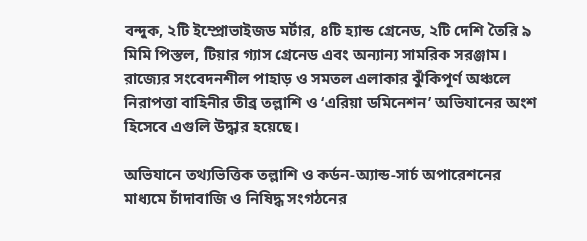বন্দুক, ২টি ইম্প্রোভাইজড মর্টার, ৪টি হ্যান্ড গ্রেনেড, ২টি দেশি তৈরি ৯ মিমি পিস্তল, টিয়ার গ্যাস গ্রেনেড এবং অন্যান্য সামরিক সরঞ্জাম। রাজ্যের সংবেদনশীল পাহাড় ও সমতল এলাকার ঝুঁকিপূর্ণ অঞ্চলে নিরাপত্তা বাহিনীর তীব্র তল্লাশি ও ‘এরিয়া ডমিনেশন’ অভিযানের অংশ হিসেবে এগুলি উদ্ধার হয়েছে।

অভিযানে তথ্যভিত্তিক তল্লাশি ও কর্ডন-অ্যান্ড-সার্চ অপারেশনের মাধ্যমে চাঁদাবাজি ও নিষিদ্ধ সংগঠনের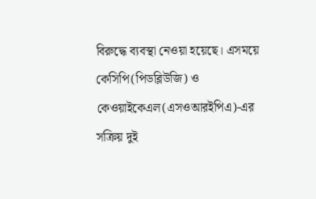বিরুদ্ধে ব্যবস্থা নেওয়া হয়েছে। এসময়ে কেসিপি(পিডব্লিউজি) ও কেওয়াইকেএল(এসওআরইপিএ)-এর সক্রিয় দুই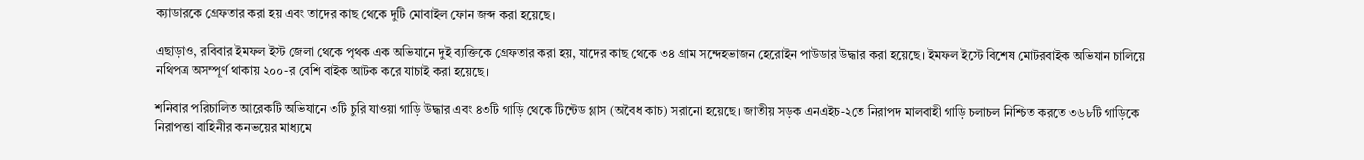ক্যাডারকে গ্রেফতার করা হয় এবং তাদের কাছ থেকে দুটি মোবাইল ফোন জব্দ করা হয়েছে।

এছাড়াও, রবিবার ইমফল ইস্ট জেলা থেকে পৃথক এক অভিযানে দুই ব্যক্তিকে গ্রেফতার করা হয়, যাদের কাছ থেকে ৩৪ গ্রাম সন্দেহভাজন হেরোইন পাউডার উদ্ধার করা হয়েছে। ইমফল ইস্টে বিশেষ মোটরবাইক অভিযান চালিয়ে নথিপত্র অসম্পূর্ণ থাকায় ২০০-র বেশি বাইক আটক করে যাচাই করা হয়েছে।

শনিবার পরিচালিত আরেকটি অভিযানে ৩টি চুরি যাওয়া গাড়ি উদ্ধার এবং ৪৩টি গাড়ি থেকে টিন্টেড গ্লাস (অবৈধ কাচ) সরানো হয়েছে। জাতীয় সড়ক এনএইচ-২তে নিরাপদ মালবাহী গাড়ি চলাচল নিশ্চিত করতে ৩৬৮টি গাড়িকে নিরাপত্তা বাহিনীর কনভয়ের মাধ্যমে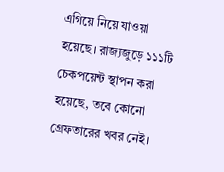এগিয়ে নিয়ে যাওয়া হয়েছে। রাজ্যজুড়ে ১১১টি চেকপয়েন্ট স্থাপন করা হয়েছে, তবে কোনো গ্রেফতারের খবর নেই।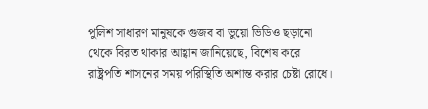পুলিশ সাধারণ মানুষকে গুজব বা ভুয়ো ভিডিও ছড়ানো থেকে বিরত থাকার আহ্বান জানিয়েছে, বিশেষ করে রাষ্ট্রপতি শাসনের সময় পরিস্থিতি অশান্ত করার চেষ্টা রোধে।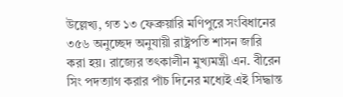উল্লেখ্য, গত ১৩ ফেব্রুয়ারি মণিপুরে সংবিধানের ৩৫৬ অনুচ্ছেদ অনুযায়ী রাষ্ট্রপতি শাসন জারি করা হয়। রাজ্যের তৎকালীন মুখ্যমন্ত্রী এন. বীরেন সিং পদত্যাগ করার পাঁচ দিনের মধ্যেই এই সিদ্ধান্ত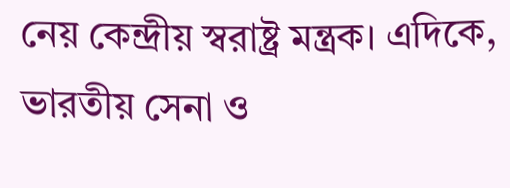নেয় কেন্দ্রীয় স্বরাষ্ট্র মন্ত্রক। এদিকে, ভারতীয় সেনা ও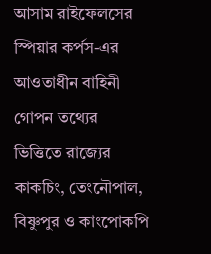আসাম রাইফেলসের স্পিয়ার কর্পস-এর আওতাধীন বাহিনী গোপন তথ্যের ভিত্তিতে রাজ্যের কাকচিং, তেংনৌপাল, বিষ্ণুপুর ও কাংপোকপি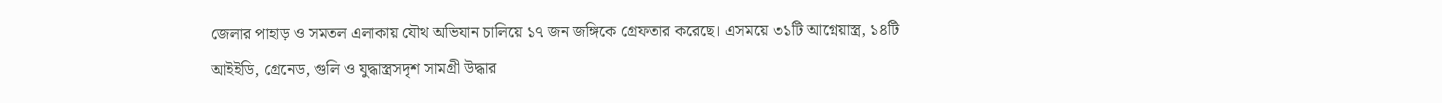জেলার পাহাড় ও সমতল এলাকায় যৌথ অভিযান চালিয়ে ১৭ জন জঙ্গিকে গ্রেফতার করেছে। এসময়ে ৩১টি আগ্নেয়াস্ত্র, ১৪টি আইইডি, গ্রেনেড, গুলি ও যুদ্ধাস্ত্রসদৃশ সামগ্রী উদ্ধার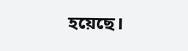হয়েছে।